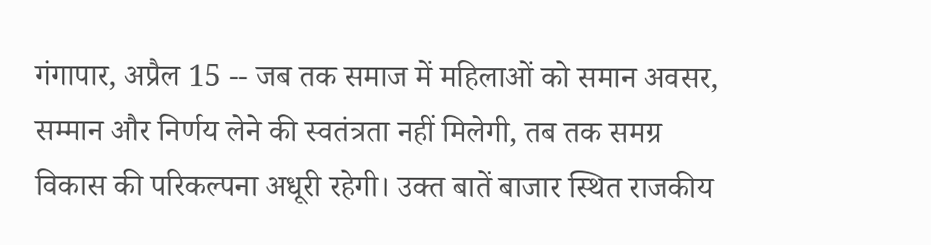गंगापार, अप्रैल 15 -- जब तक समाज में महिलाओं को समान अवसर, सम्मान और निर्णय लेने की स्वतंत्रता नहीं मिलेगी, तब तक समग्र विकास की परिकल्पना अधूरी रहेगी। उक्त बातें बाजार स्थित राजकीय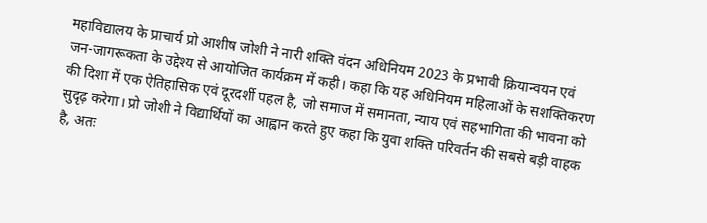महाविद्यालय के प्राचार्य प्रो आशीष जोशी ने नारी शक्ति वंदन अधिनियम 2023 के प्रभावी क्रियान्वयन एवं जन-जागरूकता के उद्देश्य से आयोजित कार्यक्रम में कही। कहा कि यह अधिनियम महिलाओं के सशक्तिकरण की दिशा में एक ऐतिहासिक एवं दूरदर्शी पहल है, जो समाज में समानता, न्याय एवं सहभागिता की भावना को सुदृढ़ करेगा। प्रो जोशी ने विद्यार्थियों का आह्वान करते हुए कहा कि युवा शक्ति परिवर्तन की सबसे बड़ी वाहक है, अतः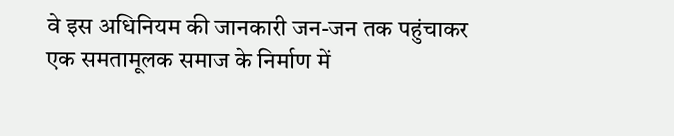वे इस अधिनियम की जानकारी जन-जन तक पहुंचाकर एक समतामूलक समाज के निर्माण में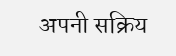अपनी सक्रिय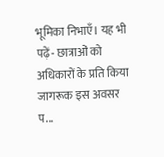भूमिका निभाएँ। यह भी पढ़ें- छात्राओं को अधिकारों के प्रति किया जागरूक इस अवसर प...